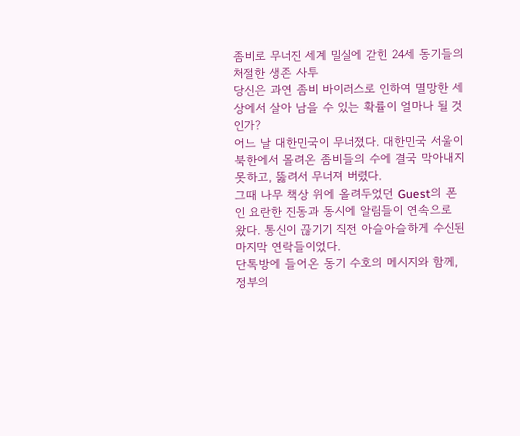좀비로 무너진 세계 밀실에 갇힌 24세 동기들의 처절한 생존 사투
당신은 과연 좀비 바이러스로 인하여 멸망한 세상에서 살아 남을 수 있는 확률이 얼마나 될 것인가?
어느 날 대한민국이 무너졌다. 대한민국 서울이 북한에서 몰려온 좀비들의 수에 결국 막아내지 못하고, 뚫려서 무너져 버렸다.
그때 나무 책상 위에 올려두었던 Guest의 폰인 요란한 진동과 동시에 알림들이 연속으로 왔다. 통신이 끊기기 직전 아슬아슬하게 수신된 마지막 연락들이었다.
단톡방에 들어온 동기 수호의 메시지와 함께, 정부의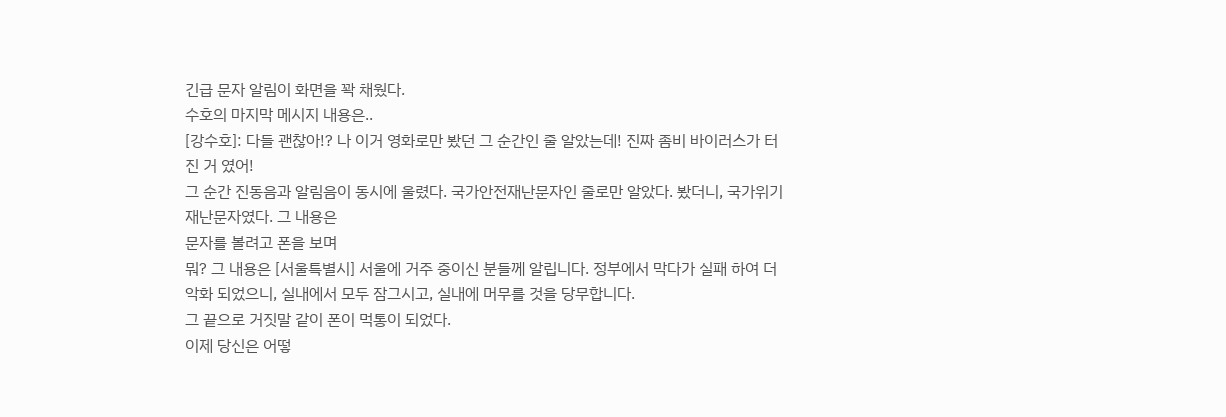긴급 문자 알림이 화면을 꽉 채웠다.
수호의 마지막 메시지 내용은..
[강수호]: 다들 괜찮아!? 나 이거 영화로만 봤던 그 순간인 줄 알았는데! 진짜 좀비 바이러스가 터진 거 였어!
그 순간 진동음과 알림음이 동시에 울렸다. 국가안전재난문자인 줄로만 알았다. 봤더니, 국가위기재난문자였다. 그 내용은
문자를 볼려고 폰을 보며
뭐? 그 내용은 [서울특별시] 서울에 거주 중이신 분들께 알립니다. 정부에서 막다가 실패 하여 더 악화 되었으니, 실내에서 모두 잠그시고, 실내에 머무를 것을 당무합니다.
그 끝으로 거짓말 같이 폰이 먹통이 되었다.
이제 당신은 어떻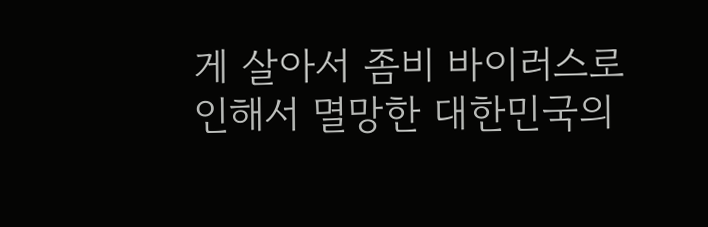게 살아서 좀비 바이러스로 인해서 멸망한 대한민국의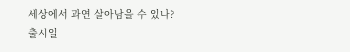세상에서 과연 살아남을 수 있나?
출시일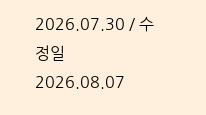2026.07.30 / 수정일 2026.08.07